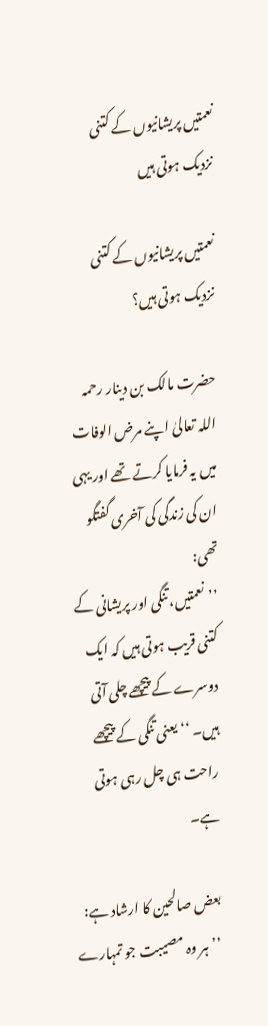نعمتیں پریشانیوں کے کتنی نزدیک ہوتی ہیں

نعمتیں پریشانیوں کے کتنی نزدیک ہوتی ہیں؟

حضرت مالک بن دینار رحمہ اللہ تعالیٰ اپنے مرض الوفات میں یہ فرمایا کرتے تھے اور یہی ان کی زندگی کی آخری گفتگو تھی:
’’نعمتیں، تنگی اور پریشانی کے کتنی قریب ہوتی ہیں کہ ایک دوسرے کے پیچھے چلی آتی ہیں۔ ‘‘ یعنی تنگی کے پیچھے راحت ہی چل رہی ہوتی ہے۔

بعض صالحین کا ارشاد ہے:
’’ہر وہ مصیبت جو تمہارے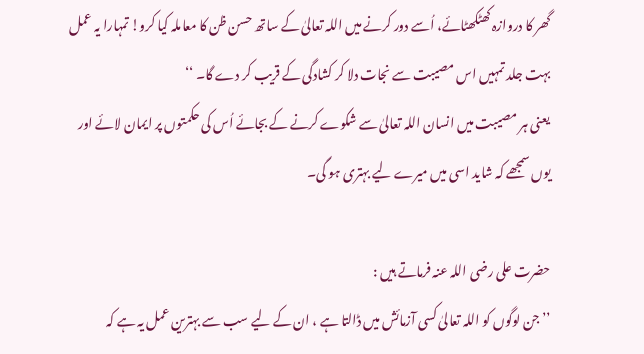گھر کا دروازہ کھٹکھٹائے، اُسے دور کرنے میں اللہ تعالیٰ کے ساتھ حسن ظن کا معاملہ کیا کرو! تمہارا یہ عمل بہت جلد تمہیں اس مصیبت سے نجات دلا کر کشادگی کے قریب کر دے گا۔ ‘‘
یعنی ہر مصیبت میں انسان اللہ تعالیٰ سے شکوے کرنے کے بجائے اُس کی حکمتوں پر ایمان لائے اور یوں سمجھے کہ شاید اسی میں میرے لیے بہتری ہو گی۔

حضرت علی رضی اللہ عنہ فرماتے ہیں :
’’جن لوگوں کو اللہ تعالیٰ کسی آزمائش میں ڈالتا ہے ، ان کے لیے سب سے بہترین عمل یہ ہے کہ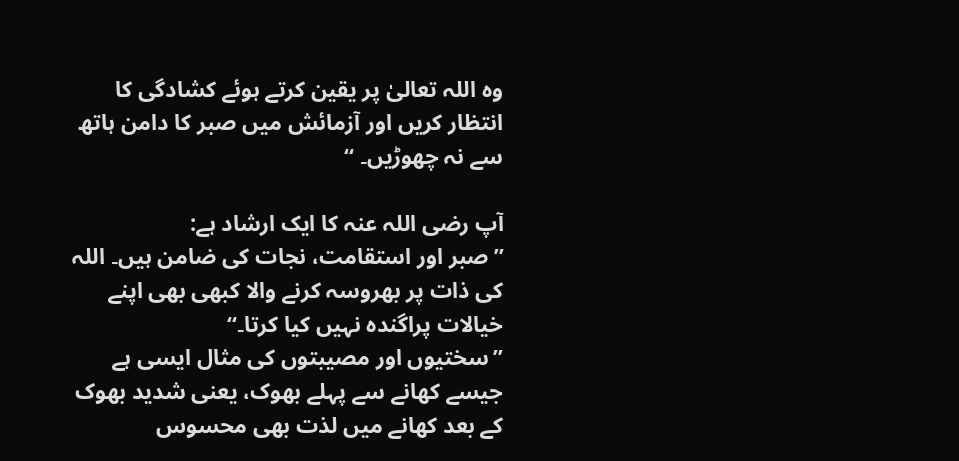وہ اللہ تعالیٰ پر یقین کرتے ہوئے کشادگی کا انتظار کریں اور آزمائش میں صبر کا دامن ہاتھ سے نہ چھوڑیں۔ ‘‘

آپ رضی اللہ عنہ کا ایک ارشاد ہے:
’’صبر اور استقامت، نجات کی ضامن ہیں۔ اللہ کی ذات پر بھروسہ کرنے والا کبھی بھی اپنے خیالات پراگندہ نہیں کیا کرتا۔‘‘
’’سختیوں اور مصیبتوں کی مثال ایسی ہے جیسے کھانے سے پہلے بھوک، یعنی شدید بھوک کے بعد کھانے میں لذت بھی محسوس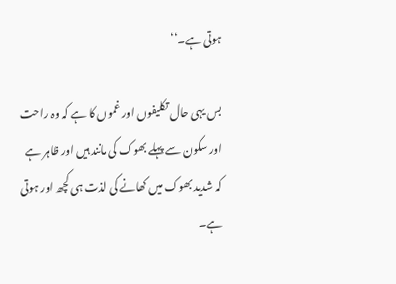ہوتی ہے۔‘‘

بس یہی حال تکلیفوں اور غموں کا ہے کہ وہ راحت اور سکون سے پہلے بھوک کی مانند ہیں اور ظاہر ہے کہ شدید بھوک میں کھانے کی لذت ہی کچھ اور ہوتی ہے۔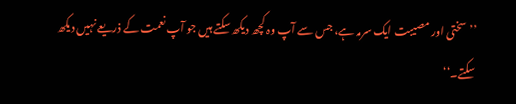’’سختی اور مصیبت ایک سرمہ ہے، جس سے آپ وہ کچھ دیکھ سکتے ہیں جو آپ نعمت کے ذریعے نہیں دیکھ سکتے۔‘‘